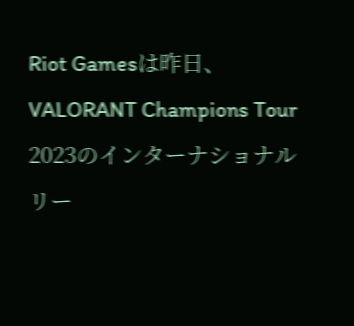Riot Gamesは昨日、VALORANT Champions Tour 2023のインターナショナルリー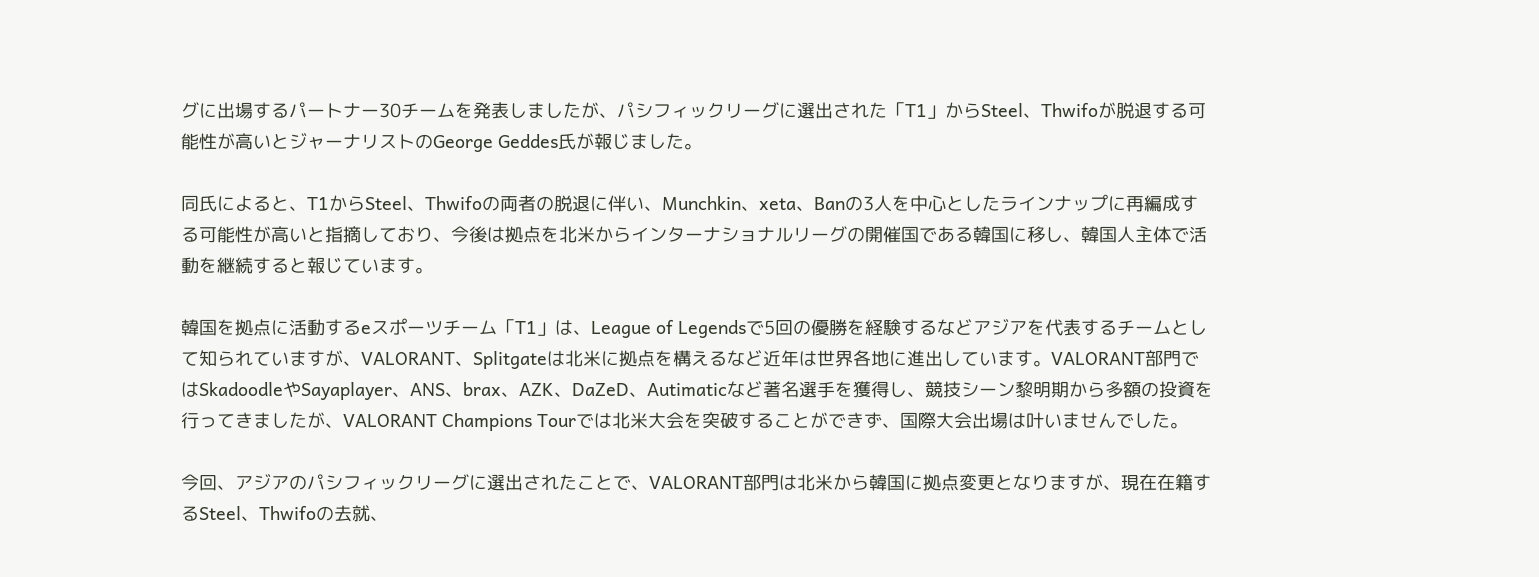グに出場するパートナー30チームを発表しましたが、パシフィックリーグに選出された「T1」からSteel、Thwifoが脱退する可能性が高いとジャーナリストのGeorge Geddes氏が報じました。

同氏によると、T1からSteel、Thwifoの両者の脱退に伴い、Munchkin、xeta、Banの3人を中心としたラインナップに再編成する可能性が高いと指摘しており、今後は拠点を北米からインターナショナルリーグの開催国である韓国に移し、韓国人主体で活動を継続すると報じています。

韓国を拠点に活動するeスポーツチーム「T1」は、League of Legendsで5回の優勝を経験するなどアジアを代表するチームとして知られていますが、VALORANT、Splitgateは北米に拠点を構えるなど近年は世界各地に進出しています。VALORANT部門ではSkadoodleやSayaplayer、ANS、brax、AZK、DaZeD、Autimaticなど著名選手を獲得し、競技シーン黎明期から多額の投資を行ってきましたが、VALORANT Champions Tourでは北米大会を突破することができず、国際大会出場は叶いませんでした。

今回、アジアのパシフィックリーグに選出されたことで、VALORANT部門は北米から韓国に拠点変更となりますが、現在在籍するSteel、Thwifoの去就、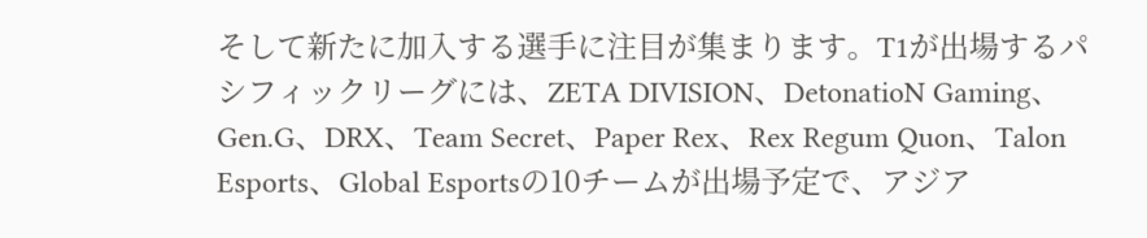そして新たに加入する選手に注目が集まります。T1が出場するパシフィックリーグには、ZETA DIVISION、DetonatioN Gaming、Gen.G、DRX、Team Secret、Paper Rex、Rex Regum Quon、Talon Esports、Global Esportsの10チームが出場予定で、アジア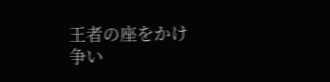王者の座をかけ争い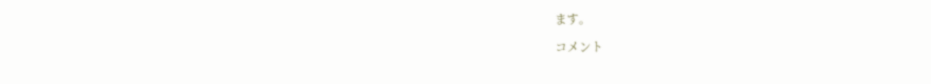ます。

コメント